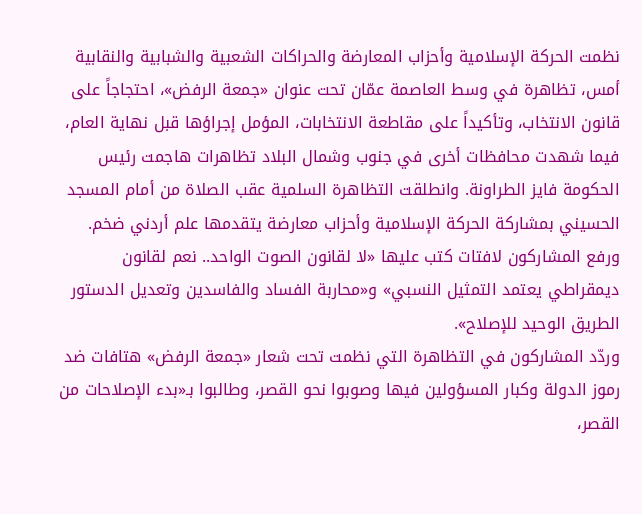نظمت الحركة الإسلامية وأحزاب المعارضة والحراكات الشعبية والشبابية والنقابية أمس، تظاهرة في وسط العاصمة عمّان تحت عنوان «جمعة الرفض»، احتجاجاً على قانون الانتخاب، وتأكيداً على مقاطعة الانتخابات، المؤمل إجراؤها قبل نهاية العام، فيما شهدت محافظات أخرى في جنوب وشمال البلاد تظاهرات هاجمت رئيس الحكومة فايز الطراونة. وانطلقت التظاهرة السلمية عقب الصلاة من أمام المسجد الحسيني بمشاركة الحركة الإسلامية وأحزاب معارضة يتقدمها علم أردني ضخم.
ورفع المشاركون لافتات كتب عليها «لا لقانون الصوت الواحد.. نعم لقانون ديمقراطي يعتمد التمثيل النسبي» و«محاربة الفساد والفاسدين وتعديل الدستور الطريق الوحيد للإصلاح».
وردّد المشاركون في التظاهرة التي نظمت تحت شعار «جمعة الرفض» هتافات ضد رموز الدولة وكبار المسؤولين فيها وصوبوا نحو القصر، وطالبوا بـ«بدء الإصلاحات من القصر،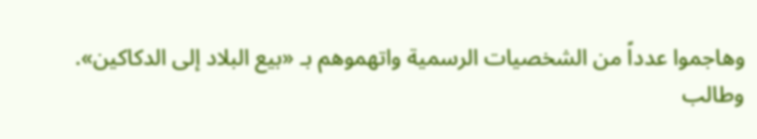وهاجموا عدداً من الشخصيات الرسمية واتهموهم بـ «بيع البلاد إلى الدكاكين».
وطالب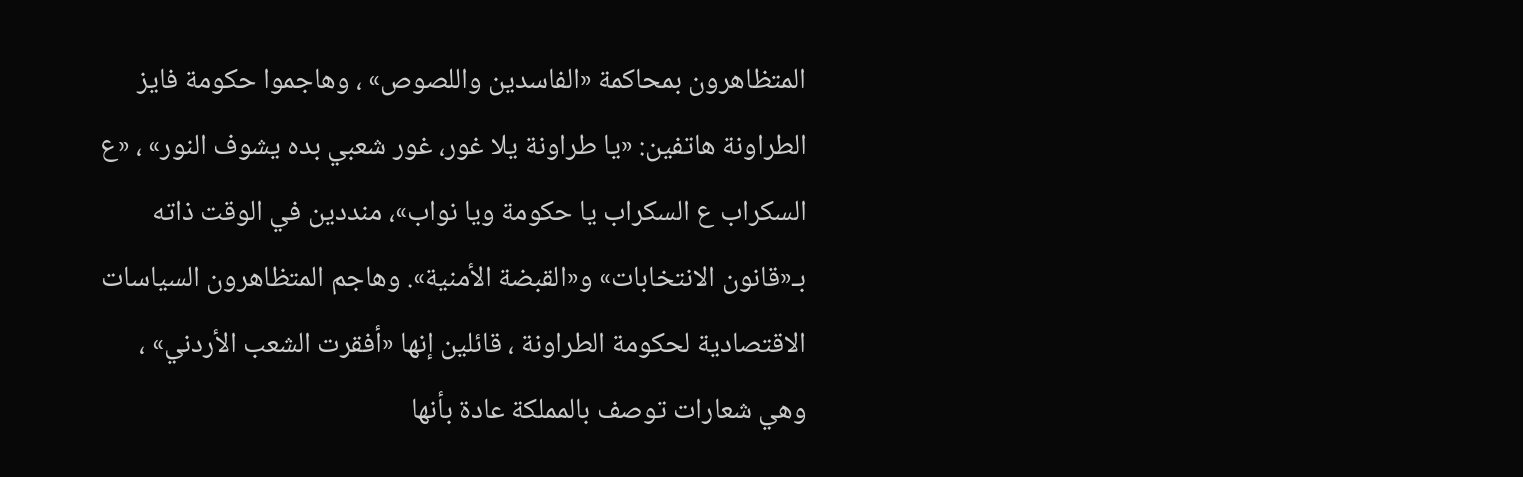المتظاهرون بمحاكمة «الفاسدين واللصوص» ، وهاجموا حكومة فايز الطراونة هاتفين: «يا طراونة يلا غور، غور شعبي بده يشوف النور» ، «ع السكراب ع السكراب يا حكومة ويا نواب»، منددين في الوقت ذاته بـ«قانون الانتخابات» و«القبضة الأمنية». وهاجم المتظاهرون السياسات الاقتصادية لحكومة الطراونة ، قائلين إنها «أفقرت الشعب الأردني» ، وهي شعارات توصف بالمملكة عادة بأنها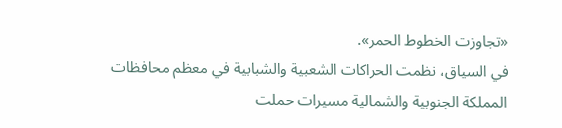«تجاوزت الخطوط الحمر».
في السياق، نظمت الحراكات الشعبية والشبابية في معظم محافظات المملكة الجنوبية والشمالية مسيرات حملت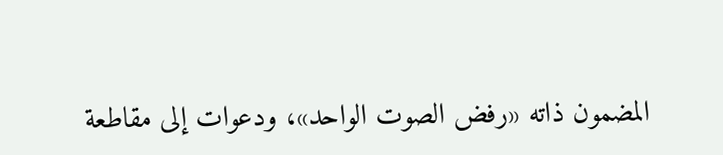المضمون ذاته «رفض الصوت الواحد»، ودعوات إلى مقاطعة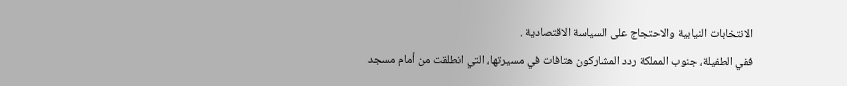الانتخابات النيابية والاحتجاج على السياسة الاقتصادية .
ففي الطفيلة، جنوب المملكة ردد المشاركون هتافات في مسيرتها، التي انطلقت من أمام مسجد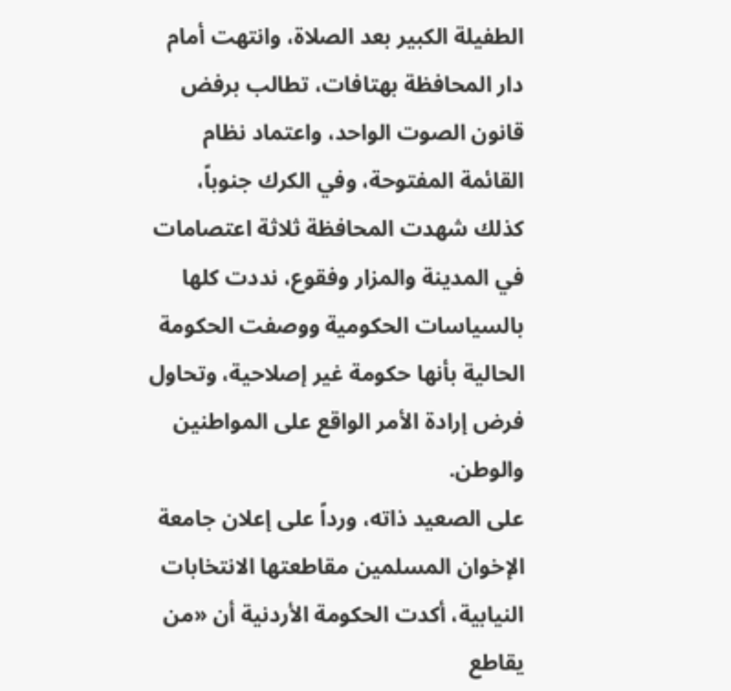الطفيلة الكبير بعد الصلاة، وانتهت أمام دار المحافظة بهتافات، تطالب برفض قانون الصوت الواحد، واعتماد نظام القائمة المفتوحة، وفي الكرك جنوباً، كذلك شهدت المحافظة ثلاثة اعتصامات في المدينة والمزار وفقوع، نددت كلها بالسياسات الحكومية ووصفت الحكومة الحالية بأنها حكومة غير إصلاحية، وتحاول فرض إرادة الأمر الواقع على المواطنين والوطن.
على الصعيد ذاته، ورداً على إعلان جامعة الإخوان المسلمين مقاطعتها الانتخابات النيابية، أكدت الحكومة الأردنية أن «من يقاطع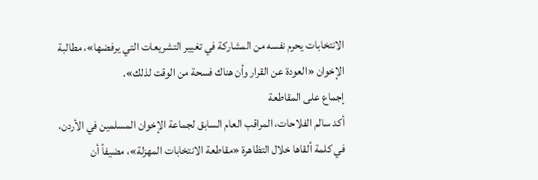الانتخابات يحرم نفسه من المشاركة في تغيير التشريعات التي يرفضها»، مطالبة الإخوان «العودة عن القرار وأن هناك فسحة من الوقت لذلك».
إجماع على المقاطعة
أكد سالم الفلاحات، المراقب العام السابق لجماعة الإخوان المسلمين في الأردن، في كلمة ألقاها خلال التظاهرة «مقاطعة الانتخابات المهزلة»، مضيفاً أن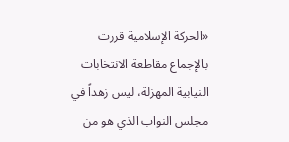«الحركة الإسلامية قررت بالإجماع مقاطعة الانتخابات النيابية المهزلة، ليس زهداً في مجلس النواب الذي هو من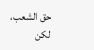حق الشعب، لكن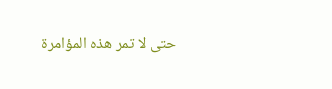حتى لا تمر هذه المؤامرة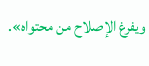ويفرغ الإصلاح من محتواه».